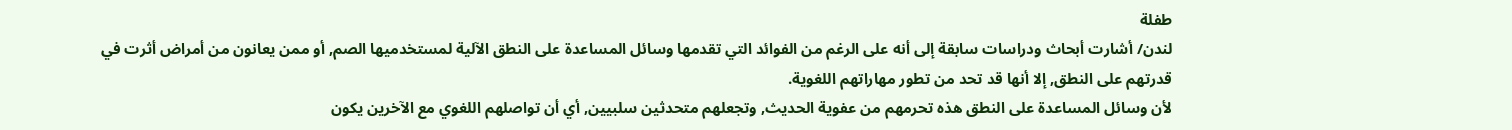طفلة
لندن/ أشارت أبحاث ودراسات سابقة إلى أنه على الرغم من الفوائد التي تقدمها وسائل المساعدة على النطق الآلية لمستخدميها الصم, أو ممن يعانون من أمراض أثرت في قدرتهم على النطق, إلا أنها قد تحد من تطور مهاراتهم اللغوية.
لأن وسائل المساعدة على النطق هذه تحرمهم من عفوية الحديث, وتجعلهم متحدثين سلبيين, أي أن تواصلهم اللغوي مع الآخرين يكون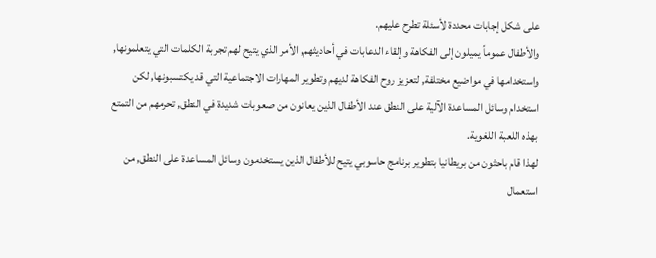على شكل إجابات محددة لأسئلة تطرح عليهم.
والأطفال عموماً يميلون إلى الفكاهة وإلقاء الدعابات في أحاديثهم, الأمر الذي يتيح لهم تجربة الكلمات التي يتعلمونها, واستخدامها في مواضيع مختلفة, لتعزيز روح الفكاهة لديهم وتطوير المهارات الاجتماعية التي قد يكتسبونها, لكن استخدام وسائل المساعدة الآلية على النطق عند الأطفال الذين يعانون من صعوبات شديدة في النطق, تحرمهم من التمتع بهذه اللعبة اللغوية.
لهذا قام باحثون من بريطانيا بتطوير برنامج حاسوبي يتيح للأطفال الذين يستخدمون وسائل المساعدة على النطق, من استعمال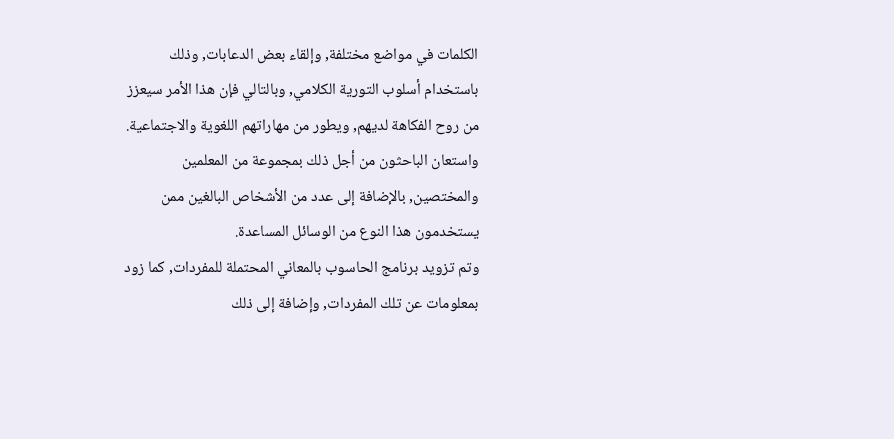الكلمات في مواضع مختلفة, وإلقاء بعض الدعابات, وذلك باستخدام أسلوب التورية الكلامي, وبالتالي فإن هذا الأمر سيعزز من روح الفكاهة لديهم, ويطور من مهاراتهم اللغوية والاجتماعية.
واستعان الباحثون من أجل ذلك بمجموعة من المعلمين والمختصين, بالإضافة إلى عدد من الأشخاص البالغين ممن يستخدمون هذا النوع من الوسائل المساعدة.
وتم تزويد برنامج الحاسوب بالمعاني المحتملة للمفردات, كما زود بمعلومات عن تلك المفردات, وإضافة إلى ذلك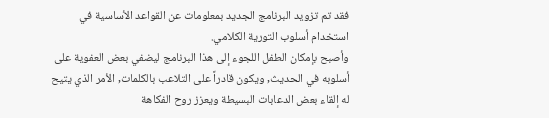فقد تم تزويد البرنامج الجديد بمعلومات عن القواعد الأساسية في استخدام أسلوب التورية الكلامي.
وأصبح بإمكان الطفل اللجوء إلى هذا البرنامج ليضفي بعض العفوية على أسلوبه في الحديث, ويكون قادراً على التلاعب بالكلمات, الأمر الذي يتيح له إلقاء بعض الدعابات البسيطة ويعزز روح الفكاهة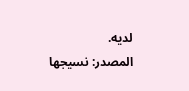لديه.
المصدر: نسيجها